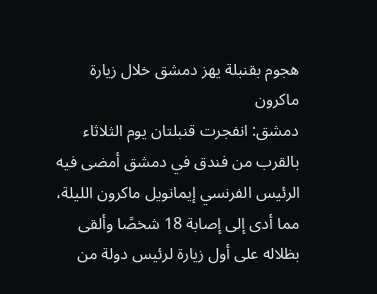هجوم بقنبلة يهز دمشق خلال زيارة ماكرون
دمشق: انفجرت قنبلتان يوم الثلاثاء بالقرب من فندق في دمشق أمضى فيه الرئيس الفرنسي إيمانويل ماكرون الليلة، مما أدى إلى إصابة 18 شخصًا وألقى بظلاله على أول زيارة لرئيس دولة من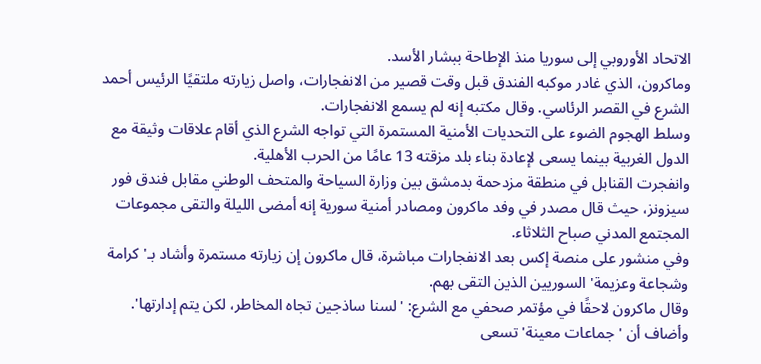الاتحاد الأوروبي إلى سوريا منذ الإطاحة ببشار الأسد.
وماكرون، الذي غادر موكبه الفندق قبل وقت قصير من الانفجارات، واصل زيارته ملتقيًا الرئيس أحمد الشرع في القصر الرئاسي. وقال مكتبه إنه لم يسمع الانفجارات.
وسلط الهجوم الضوء على التحديات الأمنية المستمرة التي تواجه الشرع الذي أقام علاقات وثيقة مع الدول الغربية بينما يسعى لإعادة بناء بلد مزقته 13 عامًا من الحرب الأهلية.
وانفجرت القنابل في منطقة مزدحمة بدمشق بين وزارة السياحة والمتحف الوطني مقابل فندق فور سيزونز، حيث قال مصدر في وفد ماكرون ومصادر أمنية سورية إنه أمضى الليلة والتقى مجموعات المجتمع المدني صباح الثلاثاء.
وفي منشور على منصة إكس بعد الانفجارات مباشرة، قال ماكرون إن زيارته مستمرة وأشاد بـ'كرامة وشجاعة وعزيمة' السوريين الذين التقى بهم.
وقال ماكرون لاحقًا في مؤتمر صحفي مع الشرع: 'لسنا ساذجين تجاه المخاطر، لكن يتم إدارتها'. وأضاف أن 'جماعات معينة' تسعى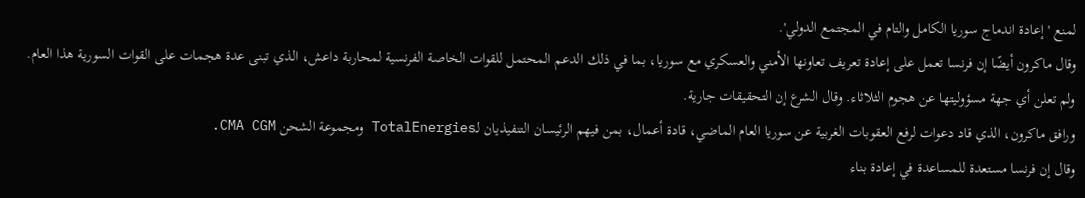لمنع 'إعادة اندماج سوريا الكامل والتام في المجتمع الدولي'.
وقال ماكرون أيضًا إن فرنسا تعمل على إعادة تعريف تعاونها الأمني والعسكري مع سوريا، بما في ذلك الدعم المحتمل للقوات الخاصة الفرنسية لمحاربة داعش، الذي تبنى عدة هجمات على القوات السورية هذا العام.
ولم تعلن أي جهة مسؤوليتها عن هجوم الثلاثاء. وقال الشرع إن التحقيقات جارية.
ورافق ماكرون، الذي قاد دعوات لرفع العقوبات الغربية عن سوريا العام الماضي، قادة أعمال، بمن فيهم الرئيسان التنفيذيان لـTotalEnergies ومجموعة الشحن CMA CGM.
وقال إن فرنسا مستعدة للمساعدة في إعادة بناء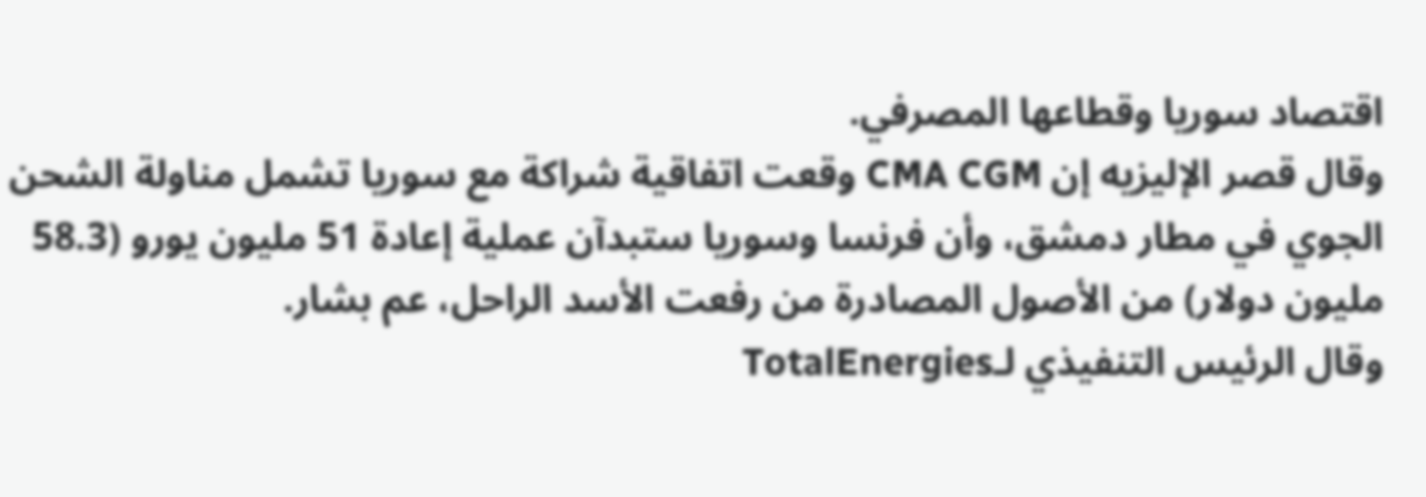اقتصاد سوريا وقطاعها المصرفي.
وقال قصر الإليزيه إن CMA CGM وقعت اتفاقية شراكة مع سوريا تشمل مناولة الشحن الجوي في مطار دمشق، وأن فرنسا وسوريا ستبدآن عملية إعادة 51 مليون يورو (58.3 مليون دولار) من الأصول المصادرة من رفعت الأسد الراحل، عم بشار.
وقال الرئيس التنفيذي لـTotalEnergies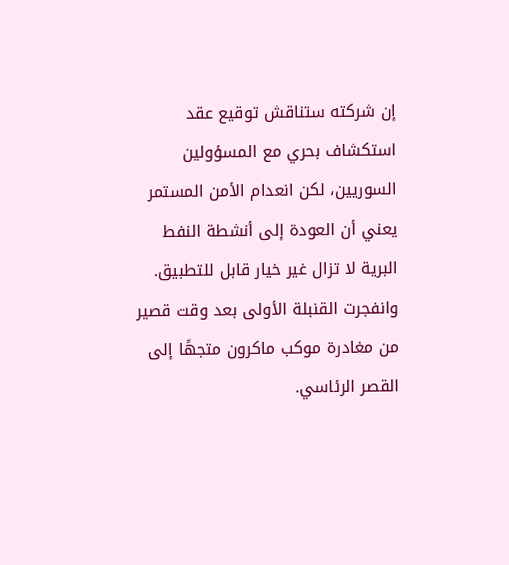إن شركته ستناقش توقيع عقد استكشاف بحري مع المسؤولين السوريين، لكن انعدام الأمن المستمر يعني أن العودة إلى أنشطة النفط البرية لا تزال غير خيار قابل للتطبيق.
وانفجرت القنبلة الأولى بعد وقت قصير من مغادرة موكب ماكرون متجهًا إلى القصر الرئاسي.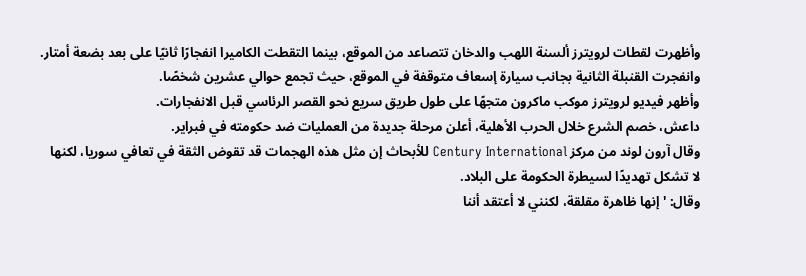وأظهرت لقطات لرويترز ألسنة اللهب والدخان تتصاعد من الموقع، بينما التقطت الكاميرا انفجارًا ثانيًا على بعد بضعة أمتار.
وانفجرت القنبلة الثانية بجانب سيارة إسعاف متوقفة في الموقع، حيث تجمع حوالي عشرين شخصًا.
وأظهر فيديو لرويترز موكب ماكرون متجهًا على طول طريق سريع نحو القصر الرئاسي قبل الانفجارات.
داعش، خصم الشرع خلال الحرب الأهلية، أعلن مرحلة جديدة من العمليات ضد حكومته في فبراير.
وقال آرون لوند من مركز Century International للأبحاث إن مثل هذه الهجمات قد تقوض الثقة في تعافي سوريا، لكنها لا تشكل تهديدًا لسيطرة الحكومة على البلاد.
وقال: 'إنها ظاهرة مقلقة، لكنني لا أعتقد أننا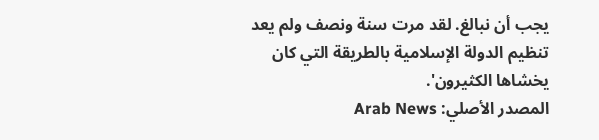يجب أن نبالغ. لقد مرت سنة ونصف ولم يعد تنظيم الدولة الإسلامية بالطريقة التي كان يخشاها الكثيرون'.
المصدر الأصلي: Arab News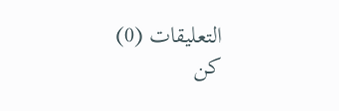التعليقات (0)
كن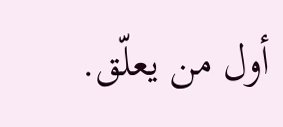أول من يعلّق.